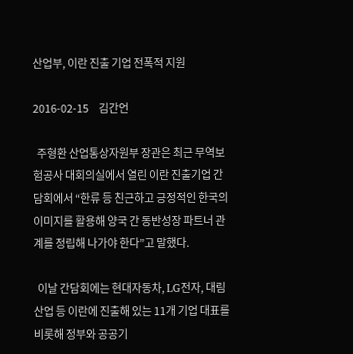산업부, 이란 진출 기업 전폭적 지원

2016-02-15     김간언

  주형환 산업통상자원부 장관은 최근 무역보험공사 대회의실에서 열린 이란 진출기업 간담회에서 “한류 등 친근하고 긍정적인 한국의 이미지를 활용해 양국 간 동반성장 파트너 관계를 정립해 나가야 한다”고 말했다.

  이날 간담회에는 현대자동차, LG전자, 대림산업 등 이란에 진출해 있는 11개 기업 대표를 비롯해 정부와 공공기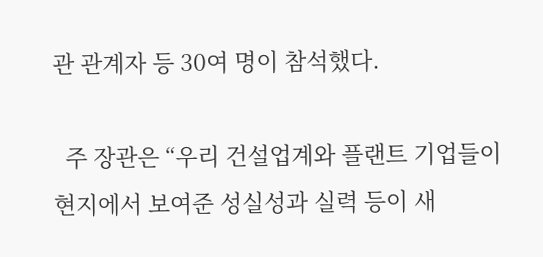관 관계자 등 30여 명이 참석했다.

  주 장관은 “우리 건설업계와 플랜트 기업들이 현지에서 보여준 성실성과 실력 등이 새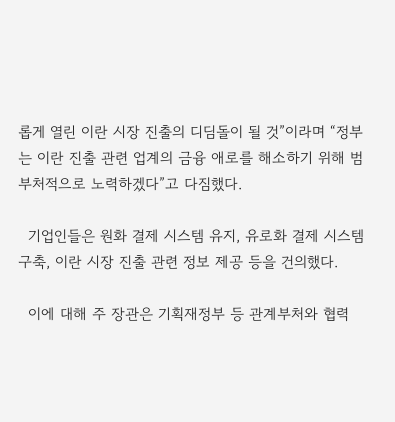롭게 열린 이란 시장 진출의 디딤돌이 될 것”이라며 “정부는 이란 진출 관련 업계의 금융 애로를 해소하기 위해 범부처적으로 노력하겠다”고 다짐했다.

  기업인들은 원화 결제 시스템 유지, 유로화 결제 시스템 구축, 이란 시장 진출 관련 정보 제공 등을 건의했다.

  이에 대해 주 장관은 기획재정부 등 관계부처와 협력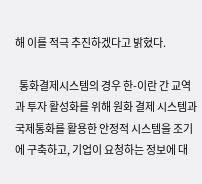해 이를 적극 추진하겠다고 밝혔다.

  통화결제시스템의 경우 한-이란 간 교역과 투자 활성화를 위해 원화 결제 시스템과 국제통화를 활용한 안정적 시스템을 조기에 구축하고, 기업이 요청하는 정보에 대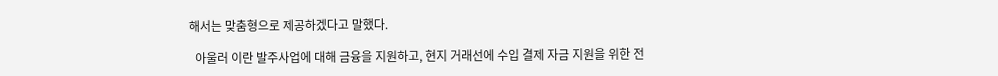해서는 맞춤형으로 제공하겠다고 말했다.

  아울러 이란 발주사업에 대해 금융을 지원하고, 현지 거래선에 수입 결제 자금 지원을 위한 전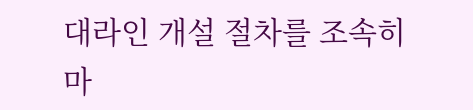대라인 개설 절차를 조속히 마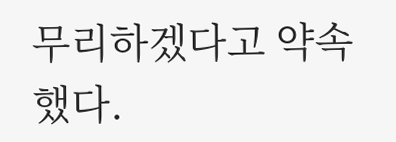무리하겠다고 약속했다.